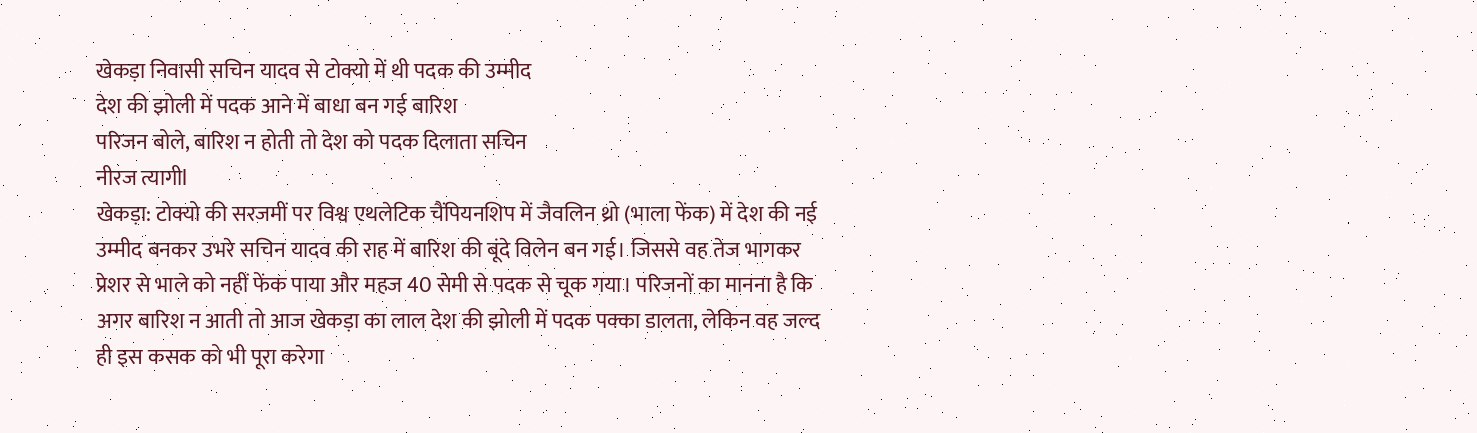खेकड़ा निवासी सचिन यादव से टोक्यो में थी पदक की उम्मीद
देश की झोली में पदक आने में बाधा बन गई बारिश
परिजन बोले, बारिश न होती तो देश को पदक दिलाता सचिन
नीरज त्यागीl
खेकड़ा: टोक्यो की सरजमीं पर विश्व एथलेटिक चैंपियनशिप में जैवलिन थ्रो (भाला फेंक) में देश की नई उम्मीद बनकर उभरे सचिन यादव की राह में बारिश की बूंदे विलेन बन गई। जिससे वह तेज भागकर प्रेशर से भाले को नहीं फेंक पाया और महज 40 सेमी से पदक से चूक गया। परिजनों का मानना है कि अगर बारिश न आती तो आज खेकड़ा का लाल देश की झोली में पदक पक्का डालता, लेकिन वह जल्द ही इस कसक को भी पूरा करेगा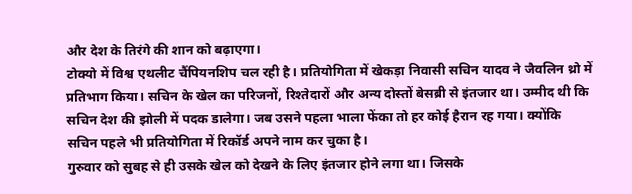और देश के तिरंगे की शान को बढ़ाएगा।
टोक्यो में विश्व एथलीट चैंपियनशिप चल रही है। प्रतियोगिता में खेकड़ा निवासी सचिन यादव ने जैवलिन थ्रो में प्रतिभाग किया। सचिन के खेल का परिजनों, रिश्तेदारों और अन्य दोस्तों बेसब्री से इंतजार था। उम्मीद थी कि सचिन देश की झोली में पदक डालेगा। जब उसने पहला भाला फेंका तो हर कोई हैरान रह गया। क्योंकि सचिन पहले भी प्रतियोगिता में रिकॉर्ड अपने नाम कर चुका है।
गुरुवार को सुबह से ही उसके खेल को देखने के लिए इंतजार होने लगा था। जिसके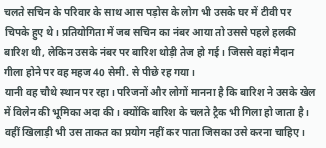चलते सचिन के परिवार के साथ आस पड़ोस के लोग भी उसके घर में टीवी पर चिपके हुए थे। प्रतियोगिता में जब सचिन का नंबर आया तो उससे पहले हलकी बारिश थी, लेकिन उसके नंबर पर बारिश थोड़ी तेज हो गई। जिससे वहां मैदान गीला होने पर वह महज 40 सेमी. से पीछे रह गया।
यानी वह चौथे स्थान पर रहा। परिजनों और लोगों मानना है कि बारिश ने उसके खेल में विलेन की भूमिका अदा की। क्योंकि बारिश के चलते ट्रैक भी गिला हो जाता है। वहीं खिलाड़ी भी उस ताकत का प्रयोग नहीं कर पाता जिसका उसे करना चाहिए।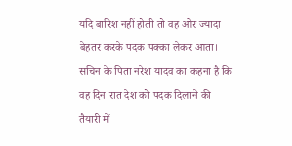यदि बारिश नहीं होती तो वह ओर ज्यादा बेहतर करके पदक पक्का लेकर आता। सचिन के पिता नरेश यादव का कहना है कि वह दिन रात देश को पदक दिलाने की तैयारी में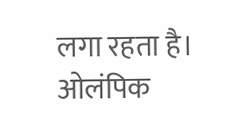लगा रहता है। ओलंपिक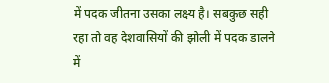में पदक जीतना उसका लक्ष्य है। सबकुछ सही रहा तो वह देशवासियों की झोली में पदक डालने में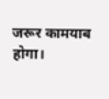जरूर कामयाब होगा।